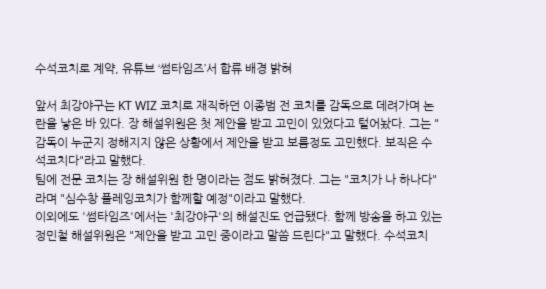수석코치로 계약, 유튜브 ‘썸타임즈’서 합류 배경 밝혀

앞서 최강야구는 KT WIZ 코치로 재직하던 이종범 전 코치를 감독으로 데려가며 논란을 낳은 바 있다. 장 해설위원은 첫 제안을 받고 고민이 있었다고 털어놨다. 그는 "감독이 누군지 정해지지 않은 상황에서 제안을 받고 보름정도 고민했다. 보직은 수석코치다"라고 말했다.
팀에 전문 코치는 장 해설위원 한 명이라는 점도 밝혀졌다. 그는 "코치가 나 하나다"라며 "심수창 플레잉코치가 함께할 예정"이라고 말했다.
이외에도 '썸타임즈'에서는 '최강야구'의 해설진도 언급됐다. 함께 방송을 하고 있는 정민철 해설위원은 "제안을 받고 고민 중이라고 말씀 드린다"고 말했다. 수석코치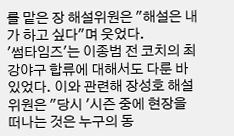를 맡은 장 해설위원은 "해설은 내가 하고 싶다"며 웃었다.
'썸타임즈'는 이종범 전 코치의 최강야구 합류에 대해서도 다룬 바 있었다. 이와 관련해 장성호 해설위원은 "당시 '시즌 중에 현장을 떠나는 것은 누구의 동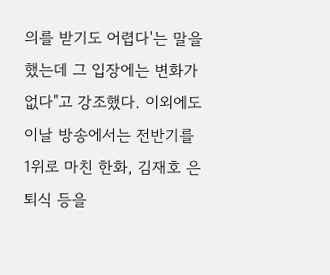의를 받기도 어렵다'는 말을 했는데 그 입장에는 변화가 없다"고 강조했다. 이외에도 이날 방송에서는 전반기를 1위로 마친 한화, 김재호 은퇴식 등을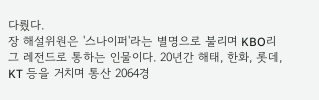다뤘다.
장 해설위원은 '스나이퍼'라는 별명으로 불리며 KBO리그 레전드로 통하는 인물이다. 20년간 해태, 한화, 롯데, KT 등을 거치며 통산 2064경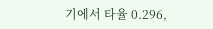기에서 타율 0.296,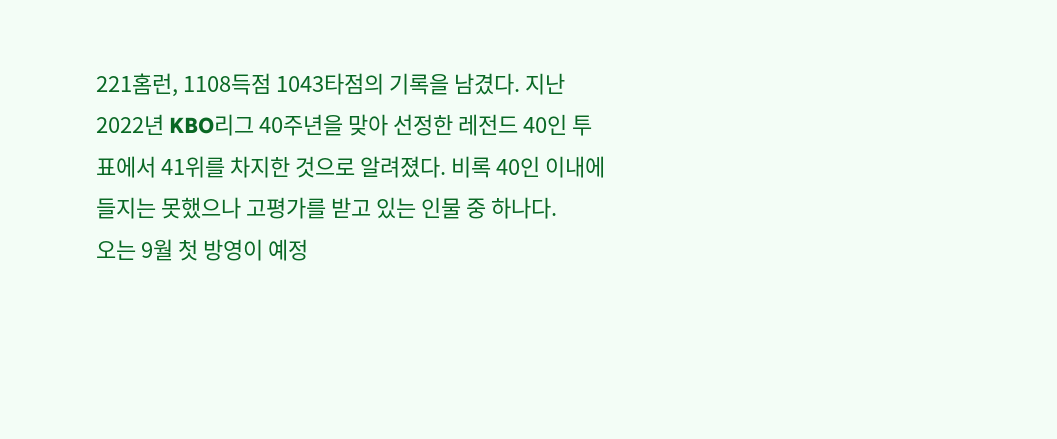221홈런, 1108득점 1043타점의 기록을 남겼다. 지난 2022년 KBO리그 40주년을 맞아 선정한 레전드 40인 투표에서 41위를 차지한 것으로 알려졌다. 비록 40인 이내에 들지는 못했으나 고평가를 받고 있는 인물 중 하나다.
오는 9월 첫 방영이 예정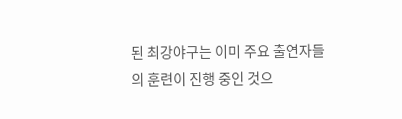된 최강야구는 이미 주요 출연자들의 훈련이 진행 중인 것으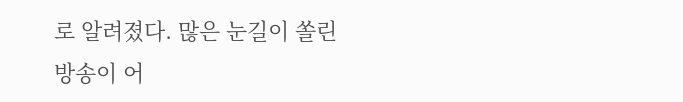로 알려졌다. 많은 눈길이 쏠린 방송이 어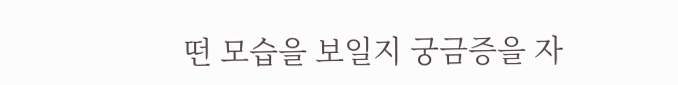떤 모습을 보일지 궁금증을 자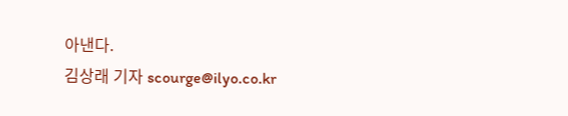아낸다.
김상래 기자 scourge@ilyo.co.kr